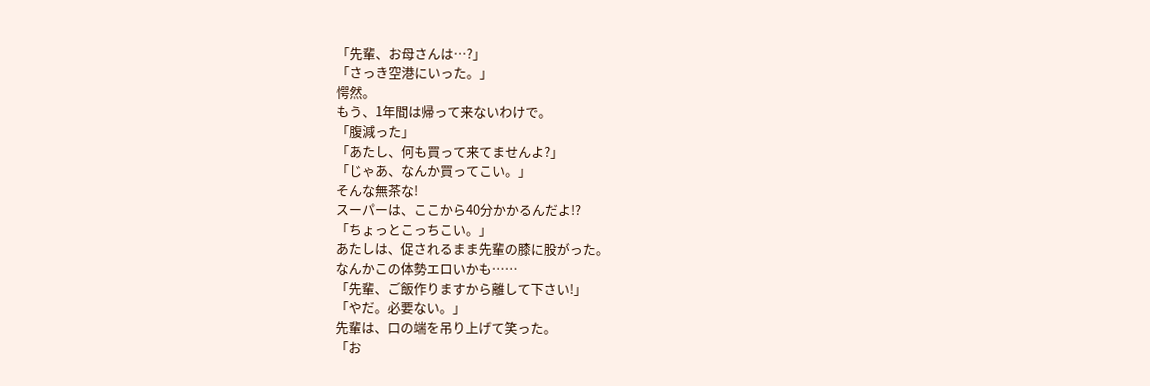「先輩、お母さんは…?」
「さっき空港にいった。」
愕然。
もう、1年間は帰って来ないわけで。
「腹減った」
「あたし、何も買って来てませんよ?」
「じゃあ、なんか買ってこい。」
そんな無茶な!
スーパーは、ここから40分かかるんだよ!?
「ちょっとこっちこい。」
あたしは、促されるまま先輩の膝に股がった。
なんかこの体勢エロいかも……
「先輩、ご飯作りますから離して下さい!」
「やだ。必要ない。」
先輩は、口の端を吊り上げて笑った。
「お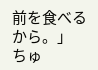前を食べるから。」
ちゅ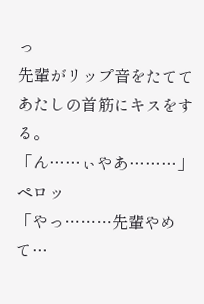っ
先輩がリップ音をたてて
あたしの首筋にキスをする。
「ん……ぃやあ………」
ペロッ
「やっ………先輩やめて…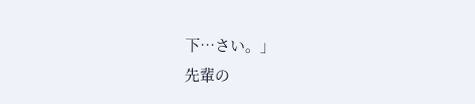下…さい。」
先輩の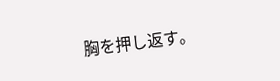胸を押し返す。